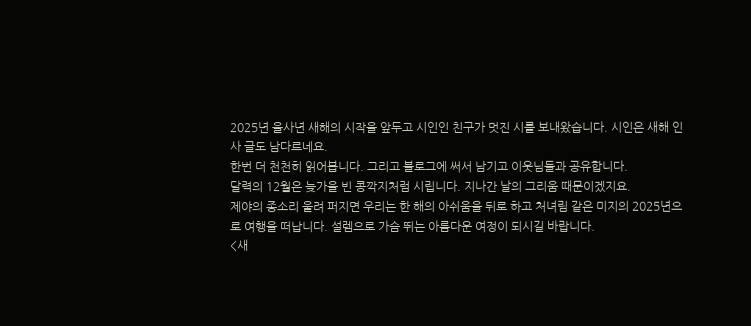2025년 을사년 새해의 시작을 앞두고 시인인 친구가 멋진 시를 보내왔습니다. 시인은 새해 인사 글도 남다르네요.
한번 더 천천히 읽어봅니다. 그리고 블로그에 써서 남기고 이웃님들과 공유합니다.
달력의 12월은 늦가을 빈 콩깍지처럼 시립니다. 지나간 날의 그리움 때문이겠지요.
제야의 종소리 울려 퍼지면 우리는 한 해의 아쉬움을 뒤로 하고 처녀림 같은 미지의 2025년으로 여행을 떠납니다. 설렘으로 가슴 뛰는 아름다운 여정이 되시길 바랍니다.
<새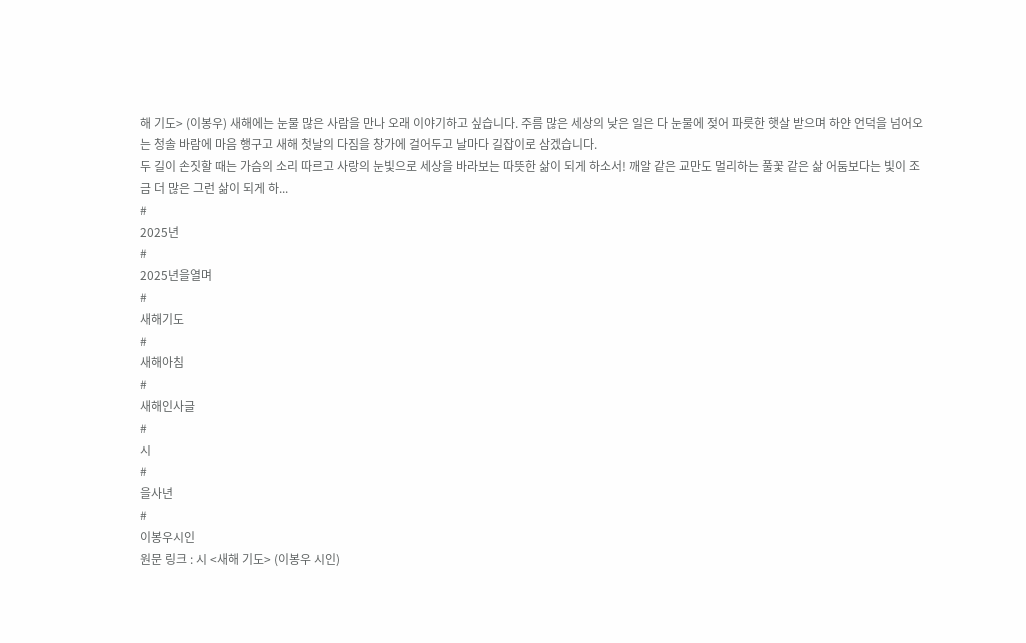해 기도> (이봉우) 새해에는 눈물 많은 사람을 만나 오래 이야기하고 싶습니다. 주름 많은 세상의 낮은 일은 다 눈물에 젖어 파릇한 햇살 받으며 하얀 언덕을 넘어오는 청솔 바람에 마음 행구고 새해 첫날의 다짐을 창가에 걸어두고 날마다 길잡이로 삼겠습니다.
두 길이 손짓할 때는 가슴의 소리 따르고 사랑의 눈빛으로 세상을 바라보는 따뜻한 삶이 되게 하소서! 깨알 같은 교만도 멀리하는 풀꽃 같은 삶 어둠보다는 빛이 조금 더 많은 그런 삶이 되게 하...
#
2025년
#
2025년을열며
#
새해기도
#
새해아침
#
새해인사글
#
시
#
을사년
#
이봉우시인
원문 링크 : 시 <새해 기도> (이봉우 시인)